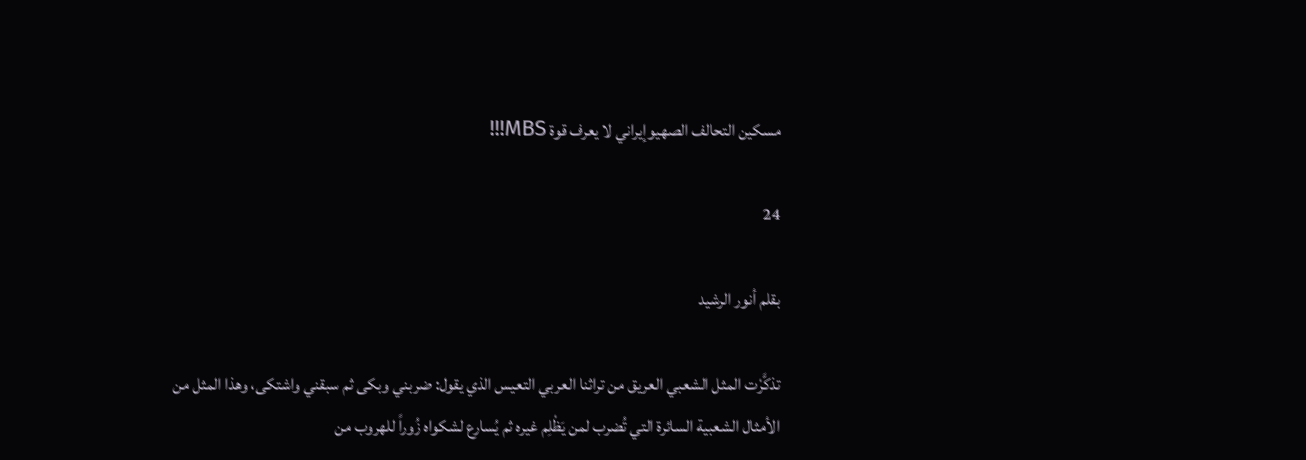مسكين التحالف الصهيوإيراني لا يعرف قوة MBS!!!

24

بقلم أنور الرشيد

تذكَّرْت المثل الشعبي العريق من تراثنا العربي التعيس الذي يقول: ضربني وبكى ثم سبقني واشتكى، وهذا المثل من الأمثال الشعبية السائرة التي تُضرب لمن يَظْلِم غيره ثم يُسارع لشكواه زُوراً للهروب من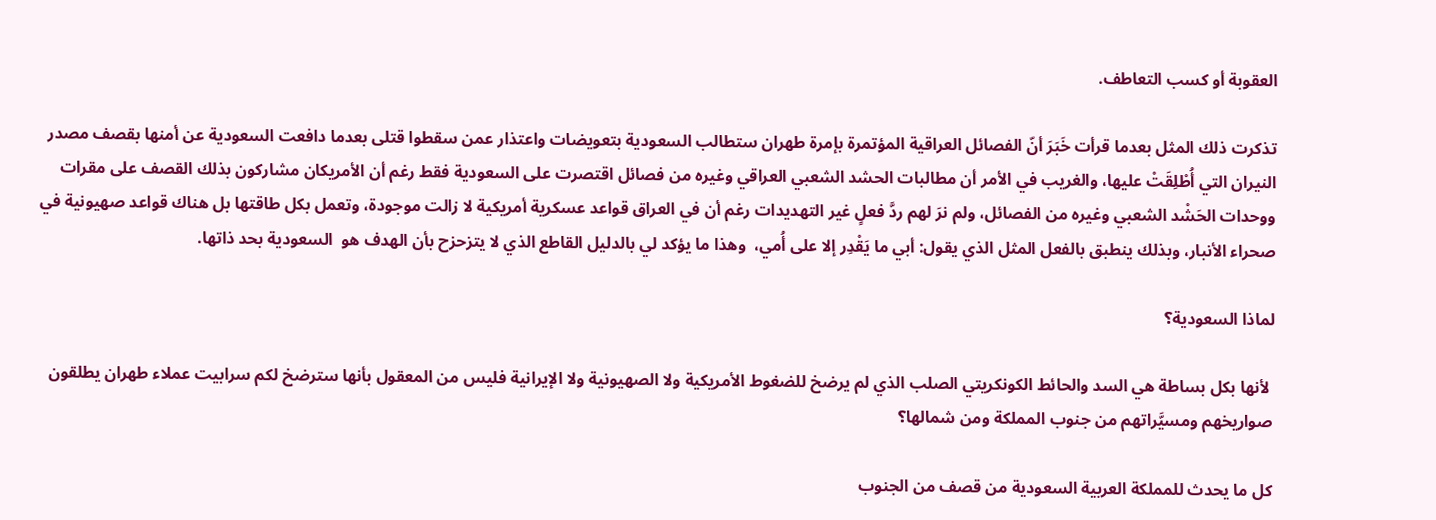العقوبة أو كسب التعاطف.

تذكرت ذلك المثل بعدما قرأت خَبَرَ أنّ الفصائل العراقية المؤتمرة بإمرة طهران ستطالب السعودية بتعويضات واعتذار عمن سقطوا قتلى بعدما دافعت السعودية عن أمنها بقصف مصدر النيران التي أُطْلِقَتْ عليها، والغريب في الأمر أن مطالبات الحشد الشعبي العراقي وغيره من فصائل اقتصرت على السعودية فقط رغم أن الأمريكان مشاركون بذلك القصف على مقرات ووحدات الحَشْد الشعبي وغيره من الفصائل، ولم نرَ لهم ردَّ فعلٍ غير التهديدات رغم أن في العراق قواعد عسكرية أمريكية لا زالت موجودة، وتعمل بكل طاقتها بل هناك قواعد صهيونية في صحراء الأنبار، وبذلك ينطبق بالفعل المثل الذي يقول: أبي ما يَقْدِر إلا على أُمي،  وهذا ما يؤكد لي بالدليل القاطع الذي لا يتزحزح بأن الهدف هو  السعودية بحد ذاتها.

لماذا السعودية؟

 لأنها بكل بساطة هي السد والحائط الكونكريتي الصلب الذي لم يرضخ للضغوط الأمريكية ولا الصهيونية ولا الإيرانية فليس من المعقول بأنها سترضخ لكم سرابيت عملاء طهران يطلقون صواريخهم ومسيَّراتهم من جنوب المملكة ومن شمالها؟

كل ما يحدث للمملكة العربية السعودية من قصف من الجنوب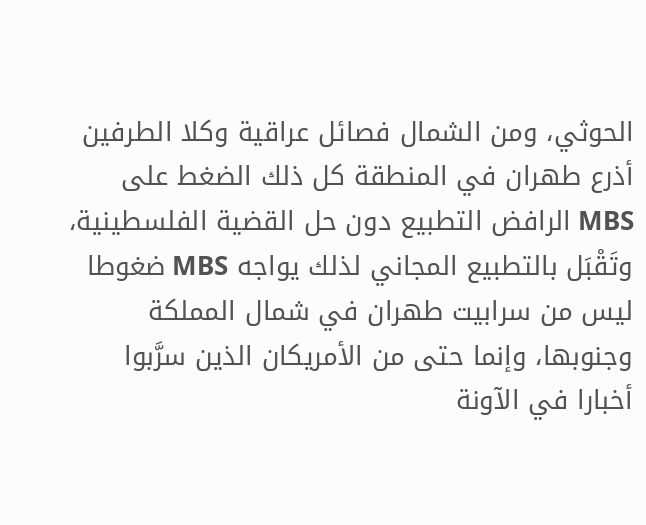الحوثي، ومن الشمال فصائل عراقية وكلا الطرفين أذرع طهران في المنطقة كل ذلك الضغط على MBS الرافض التطبيع دون حل القضية الفلسطينية، وتَقْبَل بالتطبيع المجاني لذلك يواجه MBS ضغوطا ليس من سرابيت طهران في شمال المملكة وجنوبها، وإنما حتى من الأمريكان الذين سرَّبوا أخبارا في الآونة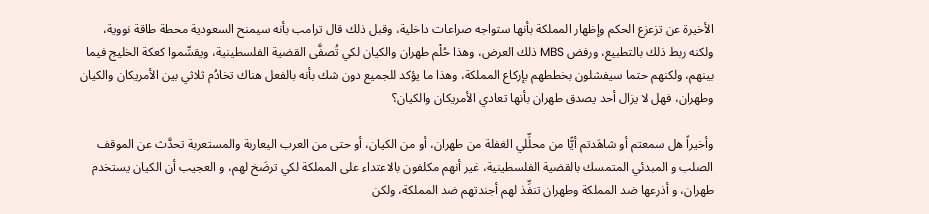الأخيرة عن تزعزع الحكم وإظهار المملكة بأنها ستواجه صراعات داخلية، وقبل ذلك قال ترامب بأنه سيمنح السعودية محطة طاقة نووية، ولكنه ربط ذلك بالتطبيع، ورفض MBS ذلك العرض، وهذا حُلْم طهران والكيان لكي تُصفَّى القضية الفلسطينية، ويقسِّموا كعكة الخليج فيما بينهم، ولكنهم حتما سيفشلون بخططهم بإركاع المملكة، وهذا ما يؤكد للجميع دون شك بأنه بالفعل هناك تخادُم ثلاثي بين الأمريكان والكيان وطهران، فهل لا يزال أحد يصدق طهران بأنها تعادي الأمريكان والكيان؟

وأخيراً هل سمعتم أو شاهَدتم أيًّا من محلِّلي الغفلة من طهران، أو من الكيان، أو حتى من العرب اليعاربة والمستعربة تحدَّث عن الموقف  الصلب و المبدئي المتمسك بالقضية الفلسطينية، غير أنهم مكلفون بالاعتداء على المملكة لكي ترضَخ لهم، و العجيب أن الكيان يستخدم طهران، و أذرعها ضد المملكة وطهران تنفِّذ لهم أجندتهم ضد المملكة، ولكن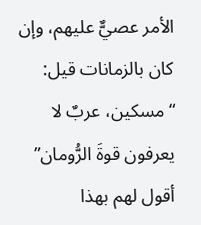الأمر عصيٌّ عليهم، وإن كان بالزمانات قيل: “مسكين، عربٌ لا يعرفون قوةَ الرُّومان” أقول لهم بهذا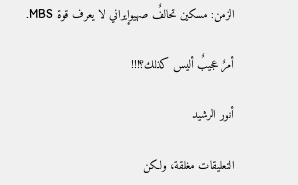الزمن: مسكين تحالفٌ صهيوإيراني لا يعرف قوة MBS.

أمرٌ عجيبٌ أليس كذلك؟!!!

أنور الرشيد

التعليقات مغلقة، ولكن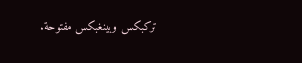تركبكس وبينغبكس مفتوحة.